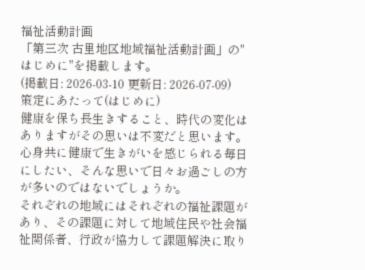福祉活動計画
「第三次 古里地区地域福祉活動計画」の"はじめに"を掲載します。
(掲載日: 2026-03-10 更新日: 2026-07-09)
策定にあたって(はじめに)
健康を保ち長生きすること、時代の変化はありますがその思いは不変だと思います。心身共に健康で生きがいを感じられる毎日にしたい、そんな思いで日々お過ごしの方が多いのではないでしょうか。
それぞれの地域にはそれぞれの福祉課題があり、その課題に対して地域住民や社会福祉関係者、行政が協力して課題解決に取り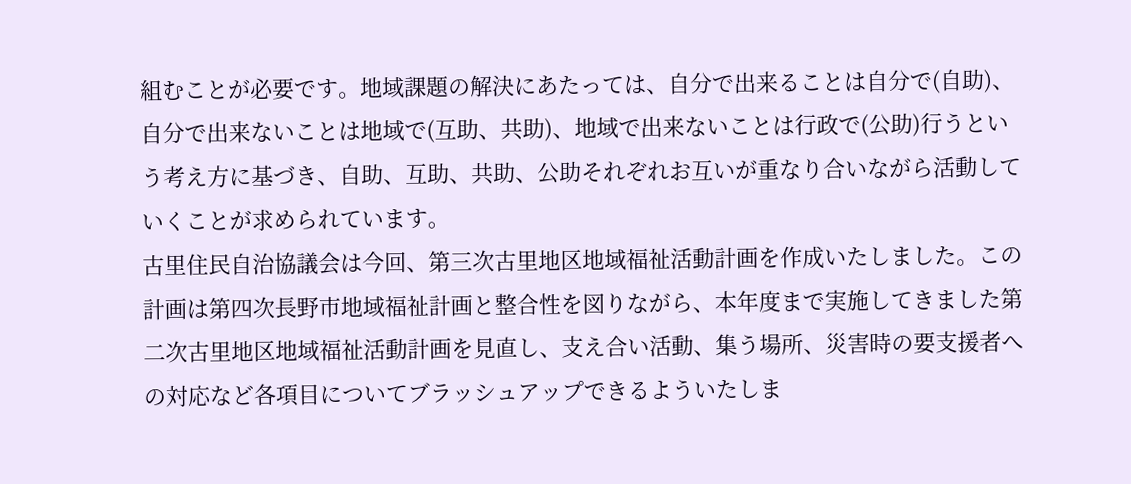組むことが必要です。地域課題の解決にあたっては、自分で出来ることは自分で(自助)、自分で出来ないことは地域で(互助、共助)、地域で出来ないことは行政で(公助)行うという考え方に基づき、自助、互助、共助、公助それぞれお互いが重なり合いながら活動していくことが求められています。
古里住民自治協議会は今回、第三次古里地区地域福祉活動計画を作成いたしました。この計画は第四次長野市地域福祉計画と整合性を図りながら、本年度まで実施してきました第二次古里地区地域福祉活動計画を見直し、支え合い活動、集う場所、災害時の要支援者への対応など各項目についてブラッシュアップできるよういたしま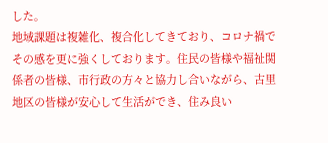した。
地域課題は複雑化、複合化してきており、コロナ禍でその感を更に強くしております。住民の皆様や福祉関係者の皆様、市行政の方々と協力し合いながら、古里地区の皆様が安心して生活ができ、住み良い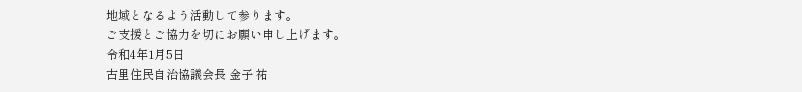地域となるよう活動して参ります。
ご支援とご協力を切にお願い申し上げます。
令和4年1月5日
古里住民自治協議会長 金子 祐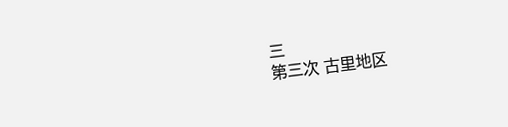三
第三次 古里地区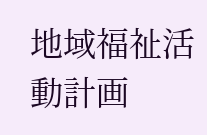地域福祉活動計画